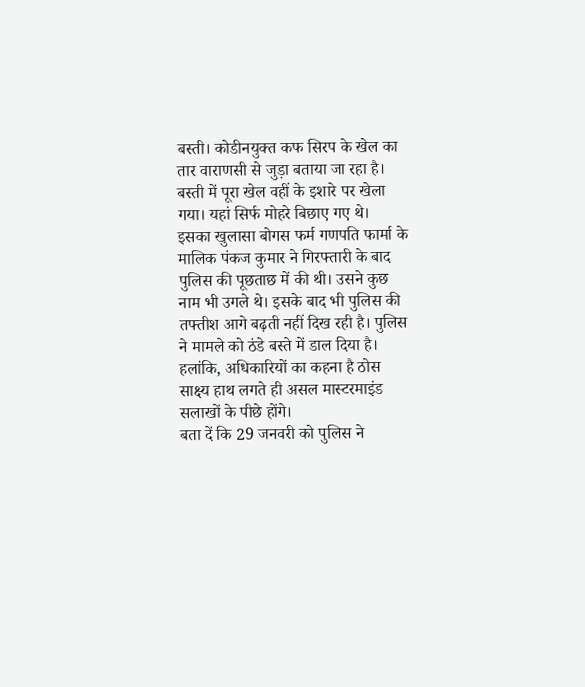बस्ती। कोडीनयुक्त कफ सिरप के खेल का तार वाराणसी से जुड़ा बताया जा रहा है। बस्ती में पूरा खेल वहीं के इशारे पर खेला गया। यहां सिर्फ मोहरे बिछाए गए थे।
इसका खुलासा बोगस फर्म गणपति फार्मा के मालिक पंकज कुमार ने गिरफ्तारी के बाद पुलिस की पूछताछ में की थी। उसने कुछ नाम भी उगले थे। इसके बाद भी पुलिस की तफ्तीश आगे बढ़ती नहीं दिख रही है। पुलिस ने मामले को ठंडे बस्ते में डाल दिया है। हलांकि, अधिकारियों का कहना है ठोस साक्ष्य हाथ लगते ही असल मास्टरमाइंड सलाखों के पीछे होंगे।
बता दें कि 29 जनवरी को पुलिस ने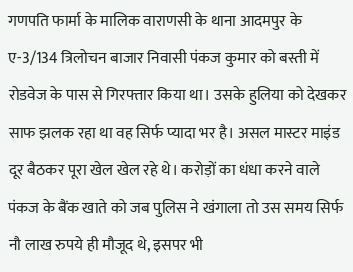गणपति फार्मा के मालिक वाराणसी के थाना आदमपुर के ए-3/134 त्रिलोचन बाजार निवासी पंकज कुमार को बस्ती में रोडवेज के पास से गिरफ्तार किया था। उसके हुलिया को देखकर साफ झलक रहा था वह सिर्फ प्यादा भर है। असल मास्टर माइंड दूर बैठकर पूरा खेल खेल रहे थे। करोड़ों का धंधा करने वाले पंकज के बैंक खाते को जब पुलिस ने खंगाला तो उस समय सिर्फ नौ लाख रुपये ही मौजूद थे, इसपर भी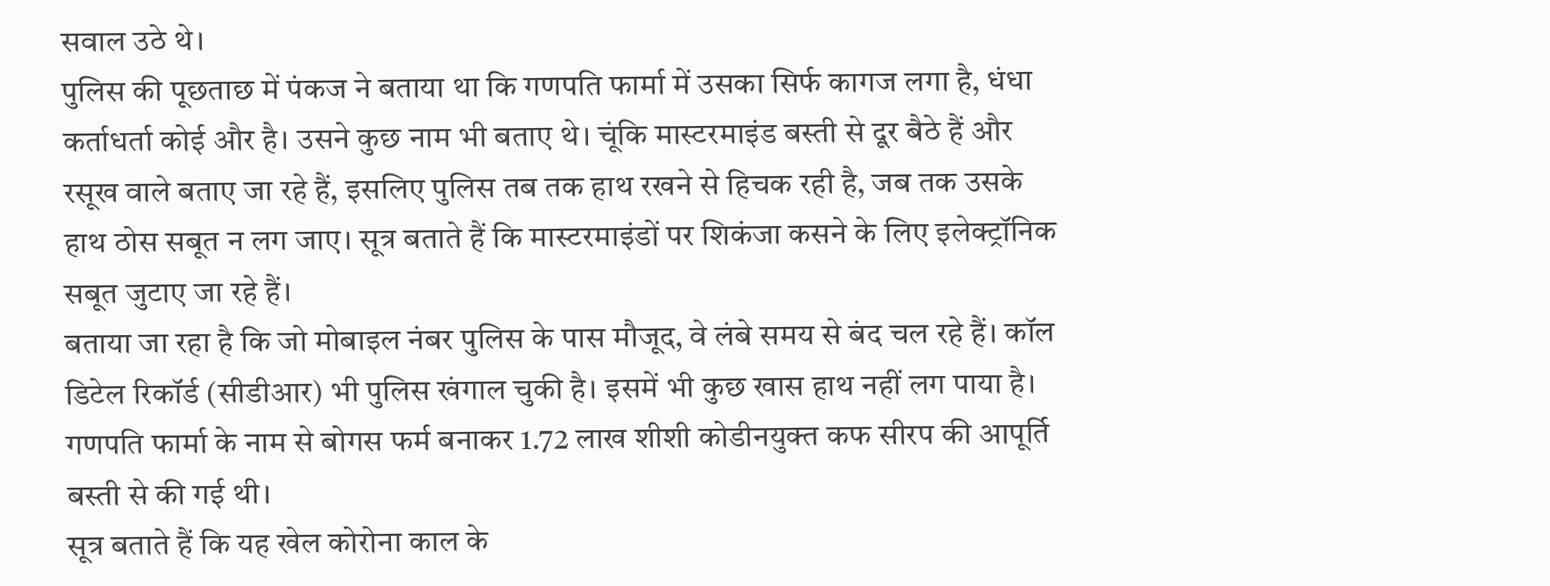सवाल उठे थे।
पुलिस की पूछताछ में पंकज ने बताया था कि गणपति फार्मा में उसका सिर्फ कागज लगा है, धंधा कर्ताधर्ता कोई और है। उसने कुछ नाम भी बताए थे। चूंकि मास्टरमाइंड बस्ती से दूर बैठे हैं और रसूख वाले बताए जा रहे हैं, इसलिए पुलिस तब तक हाथ रखने से हिचक रही है, जब तक उसके हाथ ठोस सबूत न लग जाए। सूत्र बताते हैं कि मास्टरमाइंडों पर शिकंजा कसने के लिए इलेक्ट्रॉनिक सबूत जुटाए जा रहे हैं।
बताया जा रहा है कि जो मोबाइल नंबर पुलिस के पास मौजूद, वे लंबे समय से बंद चल रहे हैं। कॉल डिटेल रिकॉर्ड (सीडीआर) भी पुलिस खंगाल चुकी है। इसमें भी कुछ खास हाथ नहीं लग पाया है। गणपति फार्मा के नाम से बोगस फर्म बनाकर 1.72 लाख शीशी कोडीनयुक्त कफ सीरप की आपूर्ति बस्ती से की गई थी।
सूत्र बताते हैं कि यह खेल कोरोना काल के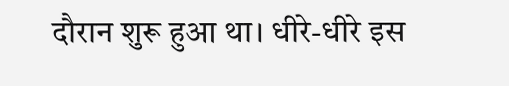दौरान शुरू हुआ था। धीरे-धीरे इस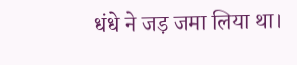धंधे ने जड़ जमा लिया था।